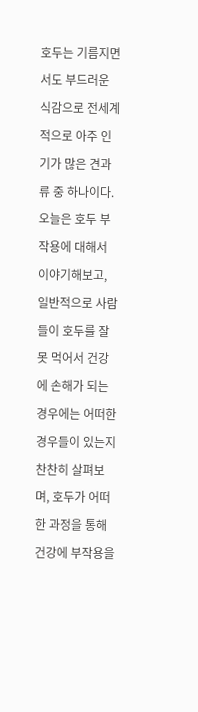호두는 기름지면서도 부드러운 식감으로 전세계적으로 아주 인기가 많은 견과류 중 하나이다.
오늘은 호두 부작용에 대해서 이야기해보고, 일반적으로 사람들이 호두를 잘못 먹어서 건강에 손해가 되는 경우에는 어떠한 경우들이 있는지 찬찬히 살펴보며, 호두가 어떠한 과정을 통해 건강에 부작용을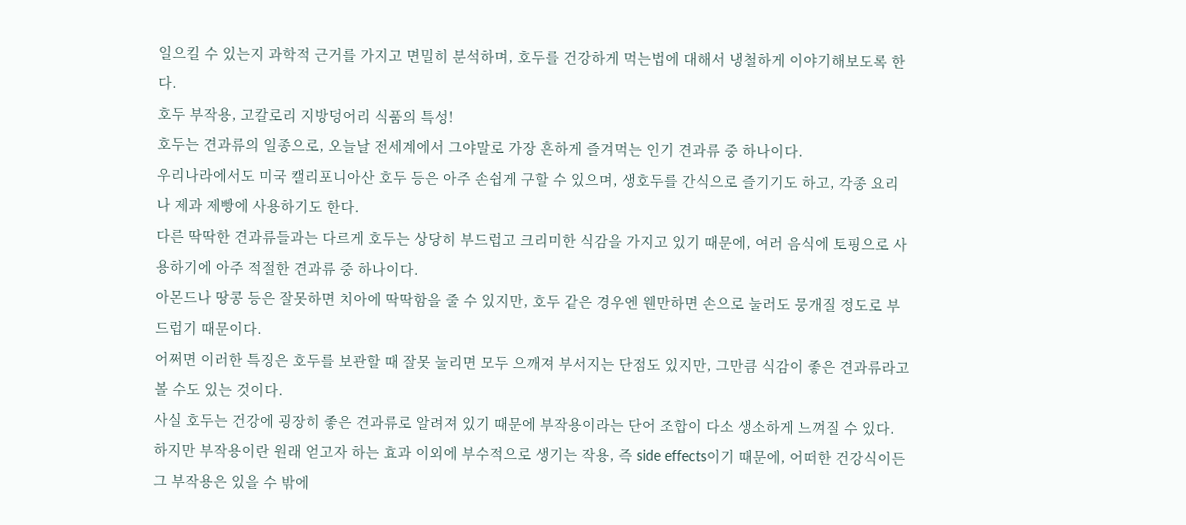일으킬 수 있는지 과학적 근거를 가지고 면밀히 분석하며, 호두를 건강하게 먹는법에 대해서 냉철하게 이야기해보도록 한다.
호두 부작용, 고칼로리 지방덩어리 식품의 특성!
호두는 견과류의 일종으로, 오늘날 전세계에서 그야말로 가장 흔하게 즐겨먹는 인기 견과류 중 하나이다.
우리나라에서도 미국 캘리포니아산 호두 등은 아주 손쉽게 구할 수 있으며, 생호두를 간식으로 즐기기도 하고, 각종 요리나 제과 제빵에 사용하기도 한다.
다른 딱딱한 견과류들과는 다르게 호두는 상당히 부드럽고 크리미한 식감을 가지고 있기 때문에, 여러 음식에 토핑으로 사용하기에 아주 적절한 견과류 중 하나이다.
아몬드나 땅콩 등은 잘못하면 치아에 딱딱함을 줄 수 있지만, 호두 같은 경우엔 웬만하면 손으로 눌러도 뭉개질 정도로 부드럽기 때문이다.
어쩌면 이러한 특징은 호두를 보관할 때 잘못 눌리면 모두 으깨져 부서지는 단점도 있지만, 그만큼 식감이 좋은 견과류라고 볼 수도 있는 것이다.
사실 호두는 건강에 굉장히 좋은 견과류로 알려져 있기 때문에 부작용이라는 단어 조합이 다소 생소하게 느껴질 수 있다.
하지만 부작용이란 원래 얻고자 하는 효과 이외에 부수적으로 생기는 작용, 즉 side effects이기 때문에, 어떠한 건강식이든 그 부작용은 있을 수 밖에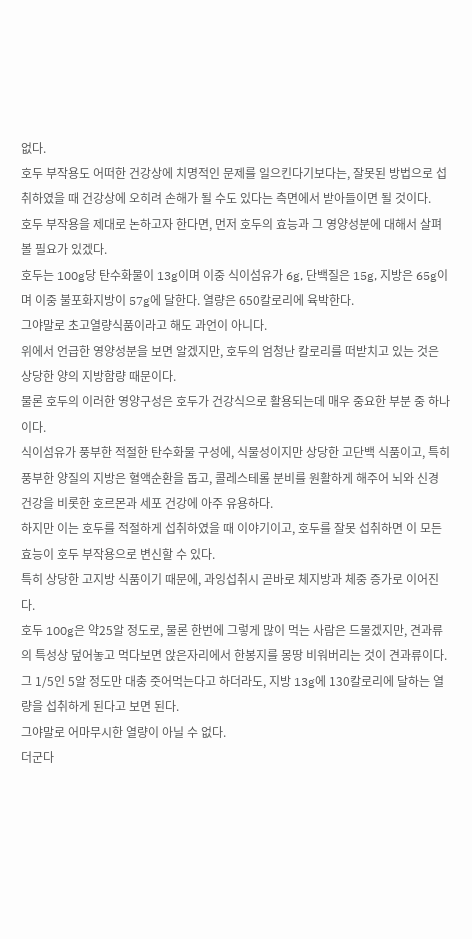없다.
호두 부작용도 어떠한 건강상에 치명적인 문제를 일으킨다기보다는, 잘못된 방법으로 섭취하였을 때 건강상에 오히려 손해가 될 수도 있다는 측면에서 받아들이면 될 것이다.
호두 부작용을 제대로 논하고자 한다면, 먼저 호두의 효능과 그 영양성분에 대해서 살펴볼 필요가 있겠다.
호두는 100g당 탄수화물이 13g이며 이중 식이섬유가 6g, 단백질은 15g, 지방은 65g이며 이중 불포화지방이 57g에 달한다. 열량은 650칼로리에 육박한다.
그야말로 초고열량식품이라고 해도 과언이 아니다.
위에서 언급한 영양성분을 보면 알겠지만, 호두의 엄청난 칼로리를 떠받치고 있는 것은 상당한 양의 지방함량 때문이다.
물론 호두의 이러한 영양구성은 호두가 건강식으로 활용되는데 매우 중요한 부분 중 하나이다.
식이섬유가 풍부한 적절한 탄수화물 구성에, 식물성이지만 상당한 고단백 식품이고, 특히 풍부한 양질의 지방은 혈액순환을 돕고, 콜레스테롤 분비를 원활하게 해주어 뇌와 신경 건강을 비롯한 호르몬과 세포 건강에 아주 유용하다.
하지만 이는 호두를 적절하게 섭취하였을 때 이야기이고, 호두를 잘못 섭취하면 이 모든 효능이 호두 부작용으로 변신할 수 있다.
특히 상당한 고지방 식품이기 때문에, 과잉섭취시 곧바로 체지방과 체중 증가로 이어진다.
호두 100g은 약25알 정도로, 물론 한번에 그렇게 많이 먹는 사람은 드물겠지만, 견과류의 특성상 덮어놓고 먹다보면 앉은자리에서 한봉지를 몽땅 비워버리는 것이 견과류이다.
그 1/5인 5알 정도만 대충 줏어먹는다고 하더라도, 지방 13g에 130칼로리에 달하는 열량을 섭취하게 된다고 보면 된다.
그야말로 어마무시한 열량이 아닐 수 없다.
더군다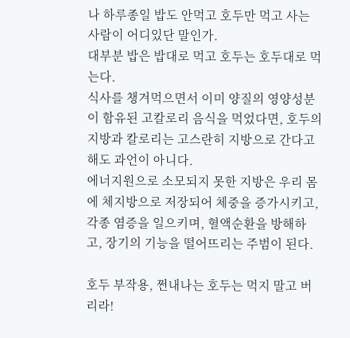나 하루종일 밥도 안먹고 호두만 먹고 사는 사람이 어디있단 말인가.
대부분 밥은 밥대로 먹고 호두는 호두대로 먹는다.
식사를 챙겨먹으면서 이미 양질의 영양성분이 함유된 고칼로리 음식을 먹었다면, 호두의 지방과 칼로리는 고스란히 지방으로 간다고 해도 과언이 아니다.
에너지원으로 소모되지 못한 지방은 우리 몸에 체지방으로 저장되어 체중을 증가시키고, 각종 염증을 일으키며, 혈액순환을 방해하고, 장기의 기능을 떨어뜨리는 주범이 된다.

호두 부작용, 쩐내나는 호두는 먹지 말고 버리라!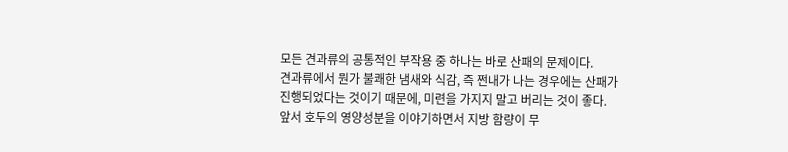모든 견과류의 공통적인 부작용 중 하나는 바로 산패의 문제이다.
견과류에서 뭔가 불쾌한 냄새와 식감, 즉 쩐내가 나는 경우에는 산패가 진행되었다는 것이기 때문에, 미련을 가지지 말고 버리는 것이 좋다.
앞서 호두의 영양성분을 이야기하면서 지방 함량이 무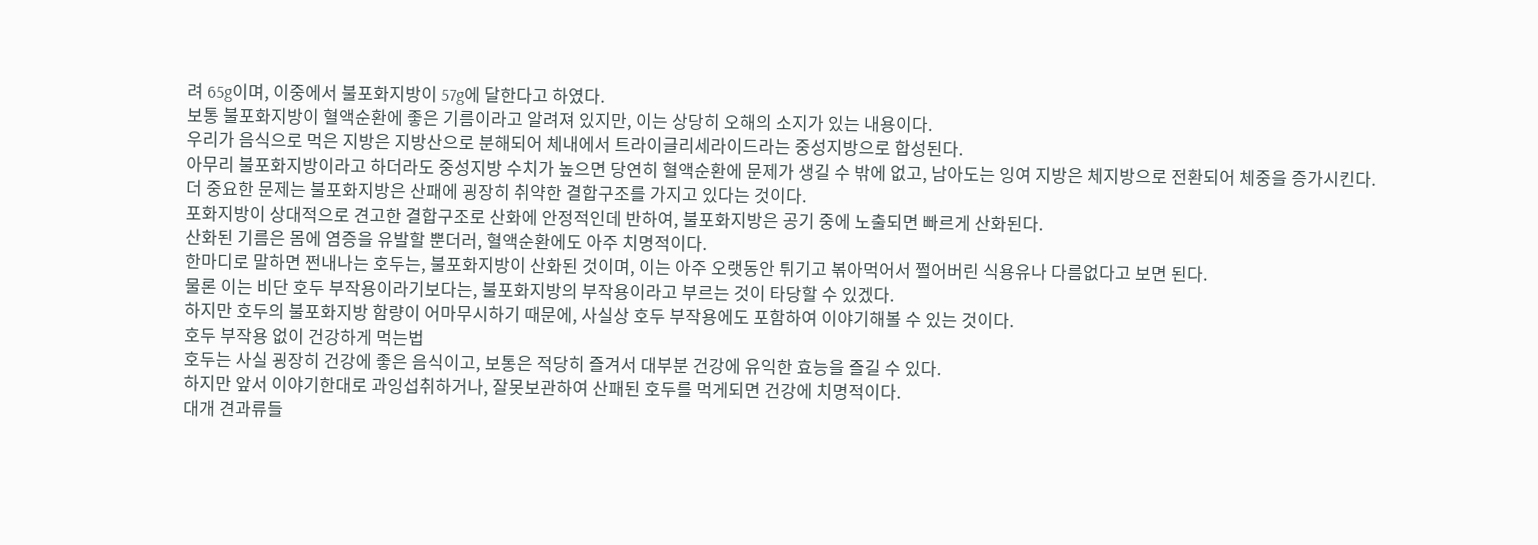려 65g이며, 이중에서 불포화지방이 57g에 달한다고 하였다.
보통 불포화지방이 혈액순환에 좋은 기름이라고 알려져 있지만, 이는 상당히 오해의 소지가 있는 내용이다.
우리가 음식으로 먹은 지방은 지방산으로 분해되어 체내에서 트라이글리세라이드라는 중성지방으로 합성된다.
아무리 불포화지방이라고 하더라도 중성지방 수치가 높으면 당연히 혈액순환에 문제가 생길 수 밖에 없고, 남아도는 잉여 지방은 체지방으로 전환되어 체중을 증가시킨다.
더 중요한 문제는 불포화지방은 산패에 굉장히 취약한 결합구조를 가지고 있다는 것이다.
포화지방이 상대적으로 견고한 결합구조로 산화에 안정적인데 반하여, 불포화지방은 공기 중에 노출되면 빠르게 산화된다.
산화된 기름은 몸에 염증을 유발할 뿐더러, 혈액순환에도 아주 치명적이다.
한마디로 말하면 쩐내나는 호두는, 불포화지방이 산화된 것이며, 이는 아주 오랫동안 튀기고 볶아먹어서 쩔어버린 식용유나 다름없다고 보면 된다.
물론 이는 비단 호두 부작용이라기보다는, 불포화지방의 부작용이라고 부르는 것이 타당할 수 있겠다.
하지만 호두의 불포화지방 함량이 어마무시하기 때문에, 사실상 호두 부작용에도 포함하여 이야기해볼 수 있는 것이다.
호두 부작용 없이 건강하게 먹는법
호두는 사실 굉장히 건강에 좋은 음식이고, 보통은 적당히 즐겨서 대부분 건강에 유익한 효능을 즐길 수 있다.
하지만 앞서 이야기한대로 과잉섭취하거나, 잘못보관하여 산패된 호두를 먹게되면 건강에 치명적이다.
대개 견과류들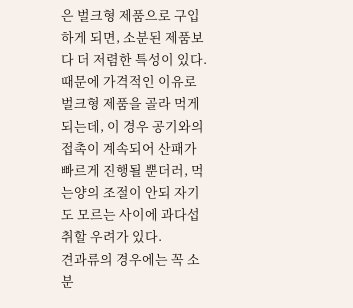은 벌크형 제품으로 구입하게 되면, 소분된 제품보다 더 저렴한 특성이 있다.
때문에 가격적인 이유로 벌크형 제품을 골라 먹게되는데, 이 경우 공기와의 접촉이 계속되어 산패가 빠르게 진행될 뿐더러, 먹는양의 조절이 안되 자기도 모르는 사이에 과다섭취할 우려가 있다.
견과류의 경우에는 꼭 소분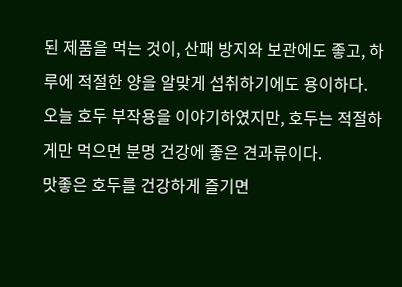된 제품을 먹는 것이, 산패 방지와 보관에도 좋고, 하루에 적절한 양을 알맞게 섭취하기에도 용이하다.
오늘 호두 부작용을 이야기하였지만, 호두는 적절하게만 먹으면 분명 건강에 좋은 견과류이다.
맛좋은 호두를 건강하게 즐기면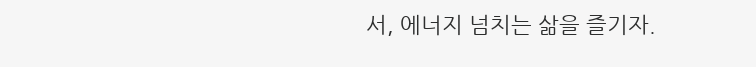서, 에너지 넘치는 삶을 즐기자.